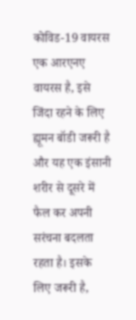कोविड-19 वायरस एक आरएनए वायरस है, इसे जिंदा रहने के लिए ह्यूमन बॉडी जरूरी है और यह एक इंसानी शरीर से दूसरे में फैल कर अपनी सरंचना बदलता रहता है। इसके लिए जरूरी है,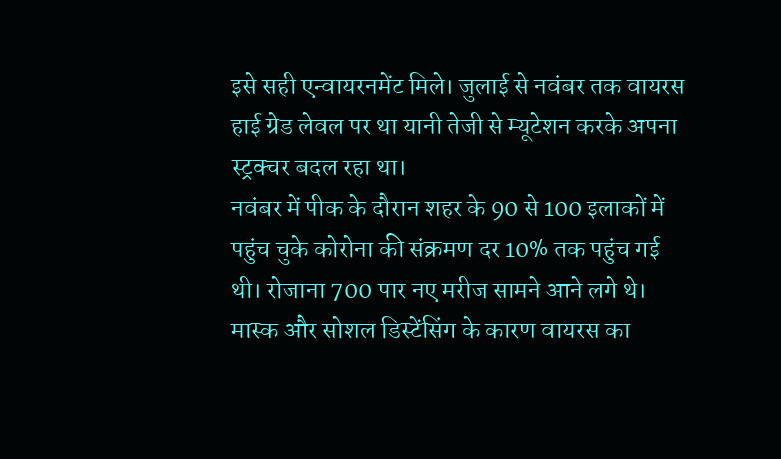इसे सही एन्वायरनमेंट मिले। जुलाई से नवंबर तक वायरस हाई ग्रेड लेवल पर था यानी तेजी से म्यूटेशन करके अपना स्ट्रक्चर बदल रहा था।
नवंबर में पीक के दौरान शहर के 90 से 100 इलाकों में पहुंच चुके कोरोना की संक्रमण दर 10% तक पहुंच गई थी। रोजाना 700 पार नए मरीज सामने आने लगे थे। मास्क और सोशल डिस्टेंसिंग के कारण वायरस का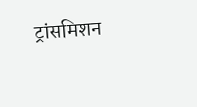ट्रांसमिशन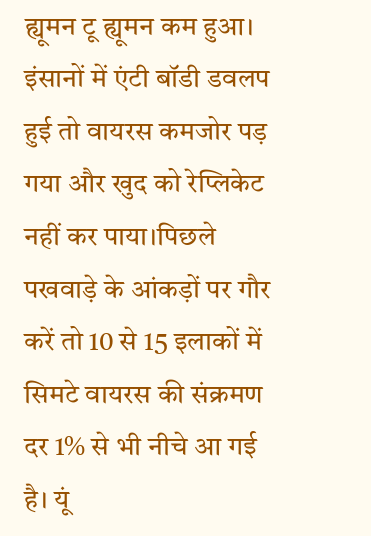ह्यूमन टू ह्यूमन कम हुआ। इंसानों में एंटी बॉडी डवलप हुई तो वायरस कमजोर पड़ गया और खुद को रेप्लिकेट नहीं कर पाया।पिछले पखवाड़े के आंकड़ों पर गौर करें तो 10 से 15 इलाकों में सिमटे वायरस की संक्रमण दर 1% से भी नीचे आ गई है। यूं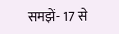समझें- 17 से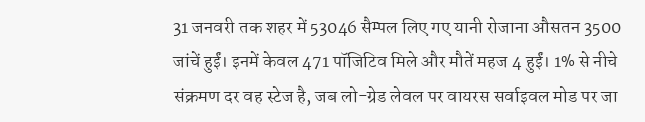31 जनवरी तक शहर में 53046 सैम्पल लिए गए यानी रोजाना औसतन 3500 जांचें हुईं। इनमें केवल 471 पॉजिटिव मिले और मौतें महज 4 हुईं। 1% से नीचे संक्रमण दर वह स्टेज है, जब लो-ग्रेड लेवल पर वायरस सर्वाइवल मोड पर जा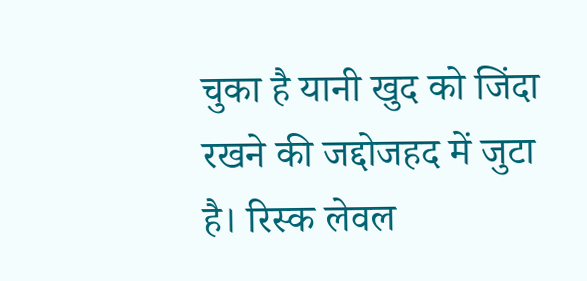चुका है यानी खुद को जिंदा रखने की जद्दोजहद में जुटा है। रिस्क लेवल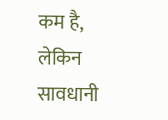कम है, लेकिन सावधानी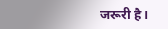जरूरी है।